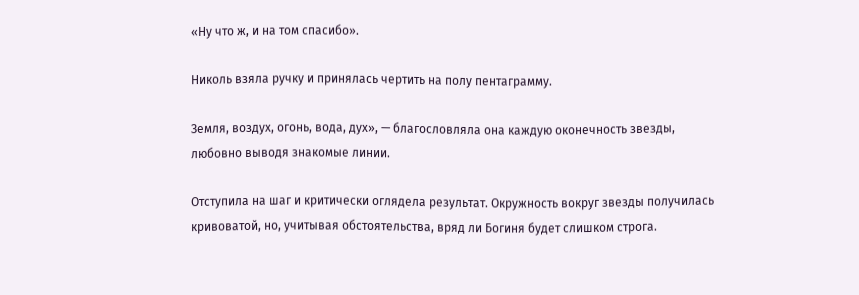«Ну что ж, и на том спасибо».

Николь взяла ручку и принялась чертить на полу пентаграмму.

Земля, воздух, огонь, вода, дух», — благословляла она каждую оконечность звезды, любовно выводя знакомые линии.

Отступила на шаг и критически оглядела результат. Окружность вокруг звезды получилась кривоватой, но, учитывая обстоятельства, вряд ли Богиня будет слишком строга.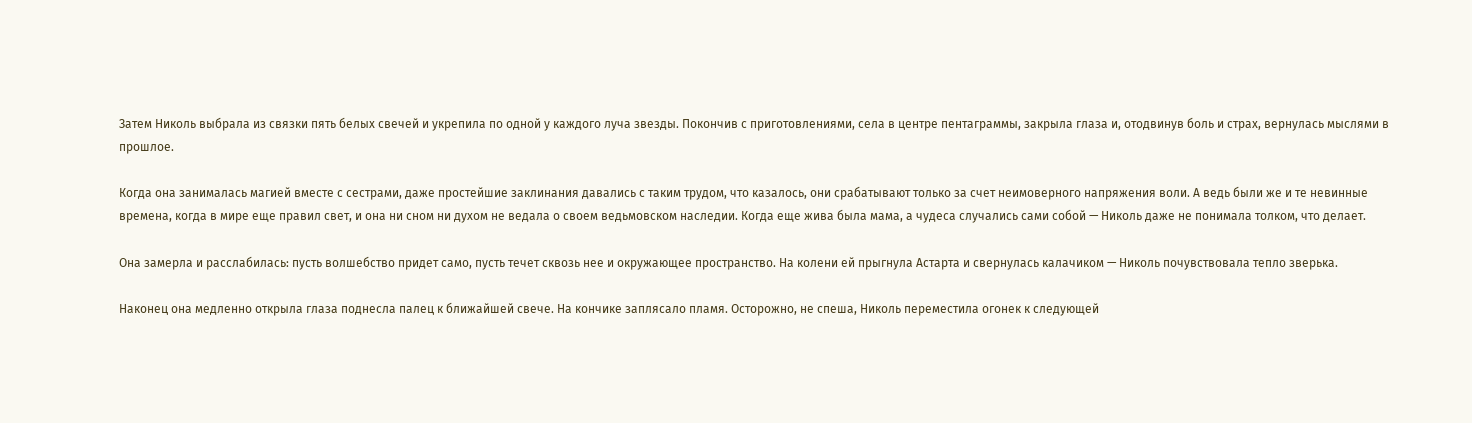Затем Николь выбрала из связки пять белых свечей и укрепила по одной у каждого луча звезды. Покончив с приготовлениями, села в центре пентаграммы, закрыла глаза и, отодвинув боль и страх, вернулась мыслями в прошлое.

Когда она занималась магией вместе с сестрами, даже простейшие заклинания давались с таким трудом, что казалось, они срабатывают только за счет неимоверного напряжения воли. А ведь были же и те невинные времена, когда в мире еще правил свет, и она ни сном ни духом не ведала о своем ведьмовском наследии. Когда еще жива была мама, а чудеса случались сами собой — Николь даже не понимала толком, что делает.

Она замерла и расслабилась: пусть волшебство придет само, пусть течет сквозь нее и окружающее пространство. На колени ей прыгнула Астарта и свернулась калачиком — Николь почувствовала тепло зверька.

Наконец она медленно открыла глаза поднесла палец к ближайшей свече. На кончике заплясало пламя. Осторожно, не спеша, Николь переместила огонек к следующей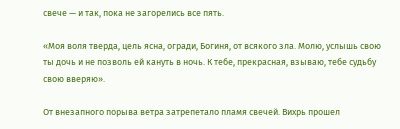свече — и так, пока не загорелись все пять.

«Моя воля тверда, цель ясна, огради, Богиня, от всякого зла. Молю, услышь свою ты дочь и не позволь ей кануть в ночь. К тебе, прекрасная, взываю, тебе судьбу свою вверяю».

От внезапного порыва ветра затрепетало пламя свечей. Вихрь прошел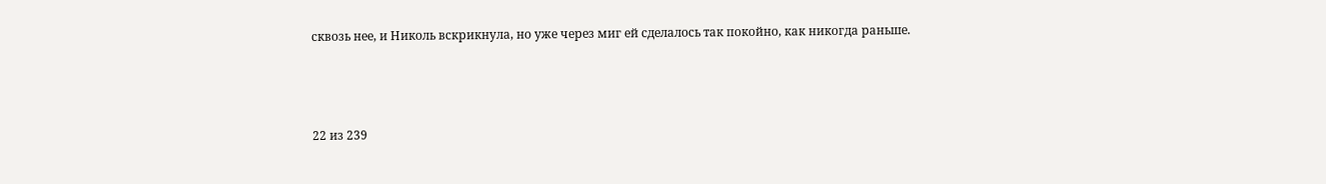сквозь нее, и Николь вскрикнула, но уже через миг ей сделалось так покойно, как никогда раньше.



22 из 239